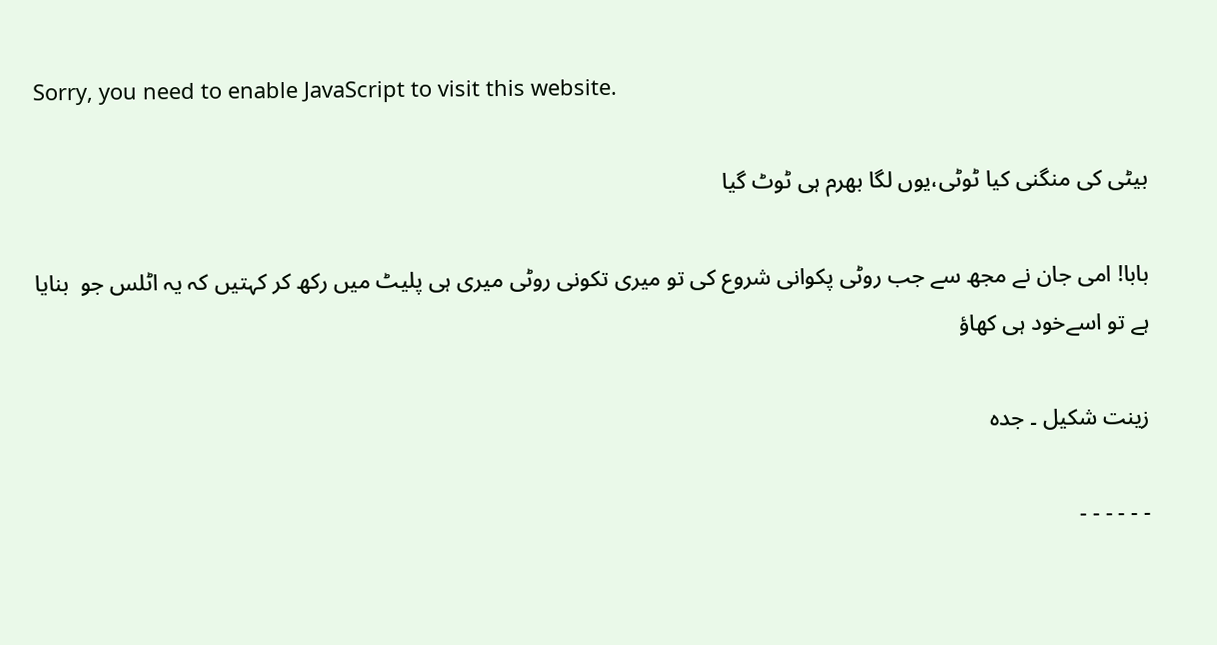Sorry, you need to enable JavaScript to visit this website.

بیٹی کی منگنی کیا ٹوٹی،یوں لگا بھرم ہی ٹوٹ گیا

بابا! امی جان نے مجھ سے جب روٹی پکوانی شروع کی تو میری تکونی روٹی میری ہی پلیٹ میں رکھ کر کہتیں کہ یہ اٹلس جو  بنایا ہے تو اسےخود ہی کھاؤ

زینت شکیل ۔ جدہ

- - - - - -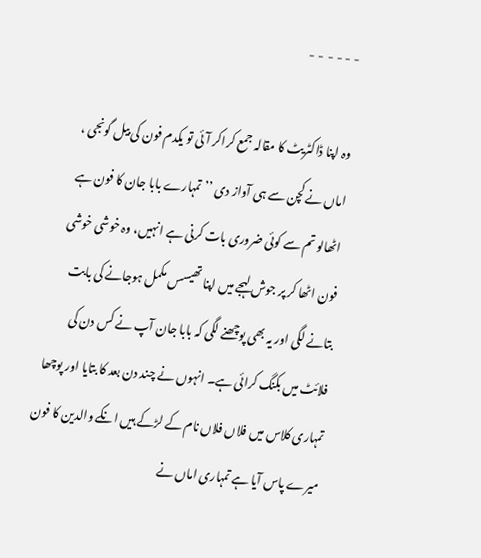- - - -  - -

وہ اپنا ڈاکٹریٹ کا مقالہ جمع کراکر آئی تو یکدم فون کی بیل گونجی ، اماں نے کچن سے ہی آواز دی ’’تمہارے بابا جان کا فون ہے اٹھالو تم سے کوئی ضروری بات کرنی ہے انہیں، وہ خوشی خوشی فون اٹھا کر پر جوش لہجے میں اپنا تھیسس مکمل ہوجانے کی بابت بتانے لگی اور یہ بھی پوچھنے لگی کہ بابا جان آپ نے کس دن کی فلائٹ میں بکنگ کرائی ہے۔ انہوں نے چند دن بعد کا بتایا اور پوچھا تمہاری کلاس میں فلاں فلاں نام کے لڑکے ہیں انکے والدین کا فون میرے پاس آیا ہے تمہاری اماں نے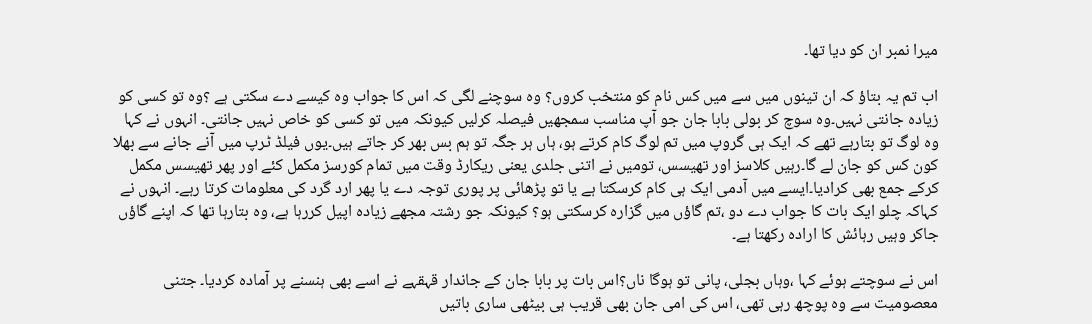میرا نمبر ان کو دیا تھا۔

اب تم یہ بتاؤ کہ ان تینوں میں سے میں کس نام کو منتخب کروں؟ وہ سوچنے لگی کہ اس کا جواب وہ کیسے دے سکتی ہے ؟وہ تو کسی کو زیادہ جانتی نہیں۔وہ سوچ کر بولی بابا جان جو آپ مناسب سمجھیں فیصلہ کرلیں کیونکہ میں تو کسی کو خاص نہیں جانتی۔ انہوں نے کہا وہ لوگ تو بتارہے تھے کہ ایک ہی گروپ میں تم لوگ کام کرتے ہو، ہاں ہر جگہ تو ہم بس بھر کر جاتے ہیں۔یوں فیلڈ ٹرپ میں آنے جانے سے بھلا کون کس کو جان لے گا۔رہیں کلاسز اور تھیسس، تومیں نے اتنی جلدی یعنی ریکارڈ وقت میں تمام کورسز مکمل کئے اور پھر تھیسس مکمل کرکے جمع بھی کرادیا۔ایسے میں آدمی ایک ہی کام کرسکتا ہے یا تو پڑھائی پر پوری توجہ دے یا پھر ارد گرد کی معلومات کرتا رہے۔ انہوں نے کہاکہ چلو ایک بات کا جواب دے دو ،تم گاؤں میں گزارہ کرسکتی ہو؟ کیونکہ جو رشتہ مجھے زیادہ اپیل کررہا ہے، وہ بتارہا تھا کہ اپنے گاؤں جاکر وہیں رہائش کا ارادہ رکھتا ہے۔

اس نے سوچتے ہوئے کہا ،وہاں بجلی، پانی تو ہوگا ناں؟اس بات پر بابا جان کے جاندار قہقہے نے اسے بھی ہنسنے پر آمادہ کردیا۔ جتنی معصومیت سے وہ پوچھ رہی تھی، اس کی امی جان بھی قریب ہی بیٹھی ساری باتیں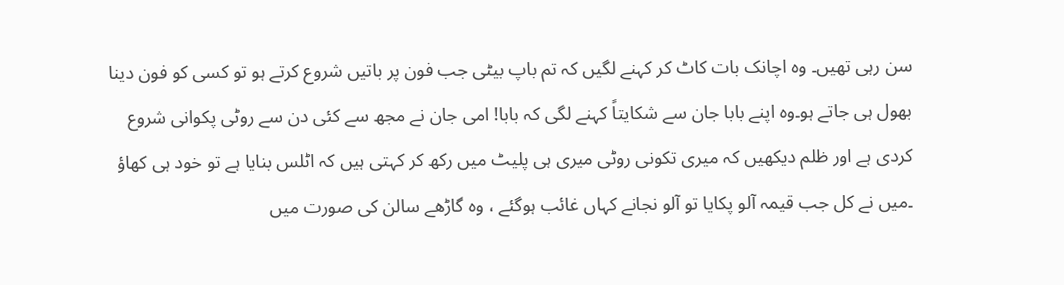سن رہی تھیں۔ وہ اچانک بات کاٹ کر کہنے لگیں کہ تم باپ بیٹی جب فون پر باتیں شروع کرتے ہو تو کسی کو فون دینا بھول ہی جاتے ہو۔وہ اپنے بابا جان سے شکایتاً کہنے لگی کہ بابا! امی جان نے مجھ سے کئی دن سے روٹی پکوانی شروع کردی ہے اور ظلم دیکھیں کہ میری تکونی روٹی میری ہی پلیٹ میں رکھ کر کہتی ہیں کہ اٹلس بنایا ہے تو خود ہی کھاؤ ۔میں نے کل جب قیمہ آلو پکایا تو آلو نجانے کہاں غائب ہوگئے ، وہ گاڑھے سالن کی صورت میں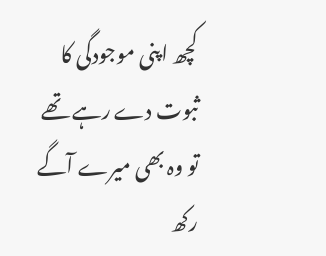کچھ اپنی موجودگی کا ثبوت دے رہے تھے تو وہ بھی میرے آگے رکھ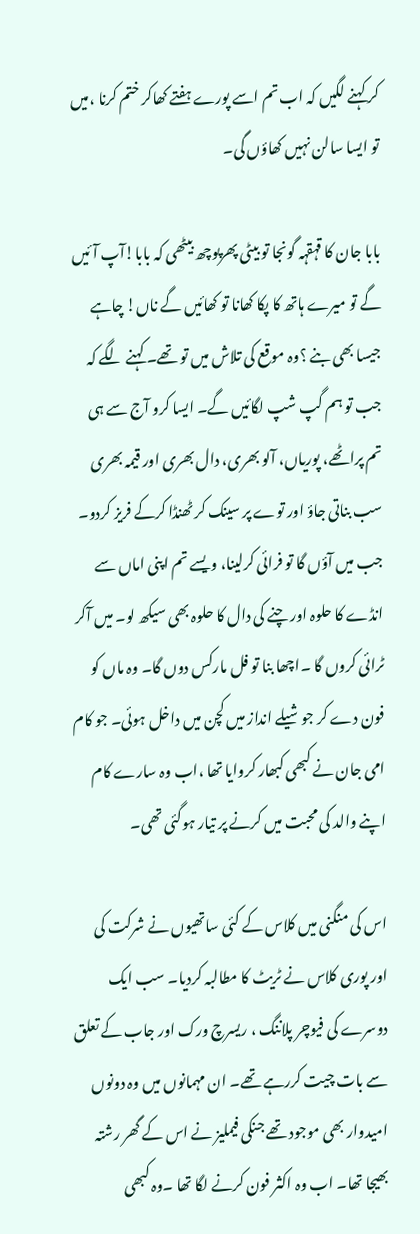کر کہنے لگیں کہ اب تم اسے پورے ہفتے کھاکر ختم کرنا ،میں تو ایسا سالن نہیں کھاؤں گی۔

بابا جان کا قہقہہ گونجا تو بیٹی پھرپوچھ بیٹھی کہ بابا!آپ آئیں گے تو میرے ہاتھ کا پکا کھانا تو کھائیں گے ناں! چاہے جیسا بھی بنے ؟وہ موقع کی تلاش میں تو تھے۔ کہنے لگے کہ جب تو ہم گپ شپ لگائیں گے۔ ایسا کرو آج سے ہی تم پراٹھے، پوریاں، آلو بھری، دال بھری اور قیمہ بھری سب بناتی جاؤ اور توے پر سینک کر ٹھنڈا کرکے فریز کردو۔ جب میں آؤں گا تو فرائی کرلینا، ویسے تم اپنی اماں سے انڈے کا حلوہ اور چنے کی دال کا حلوہ بھی سیکھ لو۔ میں آکر ٹرائی کروں گا ۔اچھا بنا تو فل مارکس دوں گا۔ وہ ماں کو فون دے کر جوشیلے انداز میں کچن میں داخل ہوئی۔ جو کام امی جان نے کبھی کبھار کروایا تھا ،اب وہ سارے کام اپنے والد کی محبت میں کرنے پر تیار ہوگئی تھی۔

اس کی منگنی میں کلاس کے کئی ساتھیوں نے شرکت کی اور پوری کلاس نے ٹریٹ کا مطالبہ کردیا۔ سب ایک دوسرے کی فیوچر پلاننگ ، ریسرچ ورک اور جاب کے تعلق سے بات چیت کررہے تھے۔ ان مہمانوں میں وہ دونوں امیدوار بھی موجود تھے جنکی فیملیز نے اس کے گھر رشتہ بھیجا تھا۔ اب وہ اکثر فون کرنے لگا تھا ۔وہ کبھی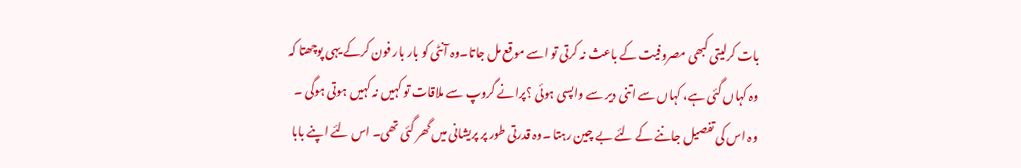بات کرلیتی کبھی مصروفیت کے باعث نہ کرتی تو اسے موقع مل جاتا۔وہ آنٹی کو بار بار فون کرکے یہی پوچھتا کہ وہ کہاں گئی ہے، کہاں سے اتنی دیر سے واپسی ہوئی ؟پرانے گروپ سے ملاقات تو کہیں نہ کہیں ہوتی ہوگی ۔ وہ اس کی تفصیل جاننے کے لئے بے چین رہتا ۔وہ قدرتی طور پر پریشانی میں گھر گئی تھی۔ اس لئے اپنے بابا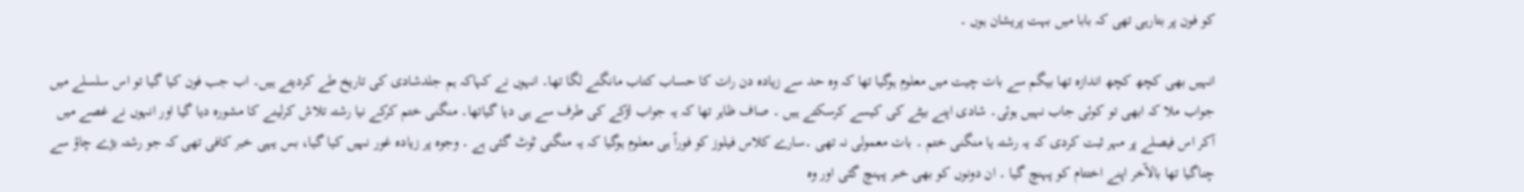کو فون پر بتارہی تھی کہ بابا میں بہت پریشان ہوں ۔

انہیں بھی کچھ کچھ اندازہ تھا بیگم سے بات چیت میں معلوم ہوگیا تھا کہ وہ حد سے زیادہ دن رات کا حساب کتاب مانگنے لگا تھا۔ انہوں نے کہاکہ ہم جلدشادی کی تاریخ طے کردیتے ہیں۔ اب جب فون کیا گیا تو اس سلسلے میں جواب ملا کہ ابھی تو کوئی جاب نہیں ہوئی۔ شادی اپنے بیٹے کی کیسے کرسکتے ہیں ۔ صاف ظاہر تھا کہ یہ جواب لڑکے کی طرف سے ہی دیا گیاتھا۔ منگنی ختم کرکے نیا رشتہ تلاش کرلینے کا مشورہ دیا گیا اور انہوں نے غصے میں آکر اس فیصلے پر مہر ثبت کردی کہ یہ رشتہ یا منگنی ختم ۔ بات معمولی نہ تھی ۔سارے کلاس فیلوز کو فوراً ہی معلوم ہوگیا کہ یہ منگنی ٹوٹ گئی ہے ۔ وجوہ پر زیادہ غور نہیں کیا گیا، بس یہی خبر کافی تھی کہ جو رشتہ بڑے چاؤ سے چناگیا تھا بالآخر اپنے اختتام کو پہنچ گیا ۔ ان دونوں کو بھی خبر پہنچ گئی اور وہ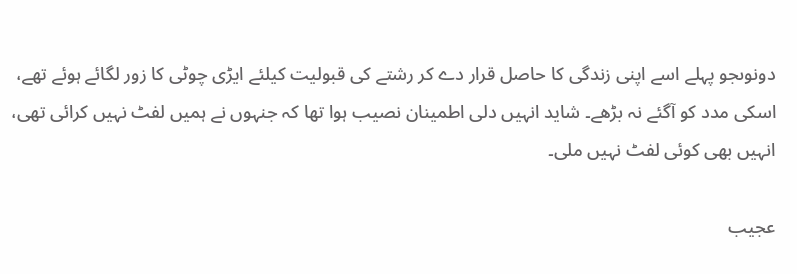دونوںجو پہلے اسے اپنی زندگی کا حاصل قرار دے کر رشتے کی قبولیت کیلئے ایڑی چوٹی کا زور لگائے ہوئے تھے، اسکی مدد کو آگئے نہ بڑھے۔ شاید انہیں دلی اطمینان نصیب ہوا تھا کہ جنہوں نے ہمیں لفٹ نہیں کرائی تھی، انہیں بھی کوئی لفٹ نہیں ملی۔

عجیب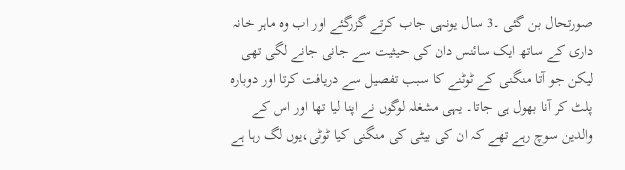صورتحال بن گئی ۔3 سال یونہی جاب کرتے گزرگئے اور اب وہ ماہر خانہ داری کے ساتھ ایک سائنس دان کی حیثیت سے جانی جانے لگی تھی لیکن جو آتا منگنی کے ٹوٹنے کا سبب تفصیل سے دریافت کرتا اور دوبارہ پلٹ کر آنا بھول ہی جاتا۔ یہی مشغلہ لوگوں نے اپنا لیا تھا اور اس کے والدین سوچ رہے تھے کہ ان کی بیٹی کی منگنی کیا ٹوٹی،یوں لگ رہا ہے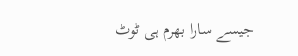جیسے سارا بھرم ہی ٹوٹ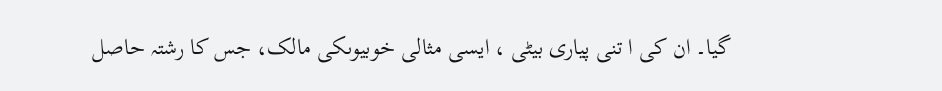گیا۔ ان کی ا تنی پیاری بیٹی ، ایسی مثالی خوبیوںکی مالک، جس کا رشتہ حاصل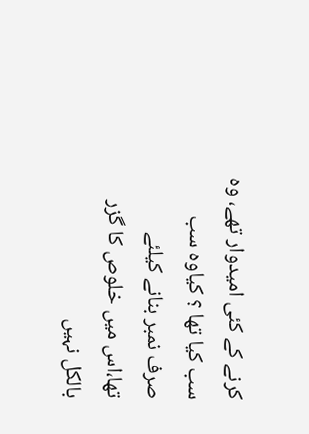کرنے کے کئی امیدوار تھے، وہ سب کیا تھا ؟ کیاوہ سب صرف نمبر بنانے کیلئے تھا،اس میں خلوص کا گزر بالکل نہیں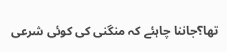تھا؟جاننا چاہئے کہ منگنی کی کوئی شرعی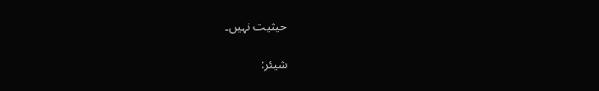حیثیت نہیں۔

شیئر: